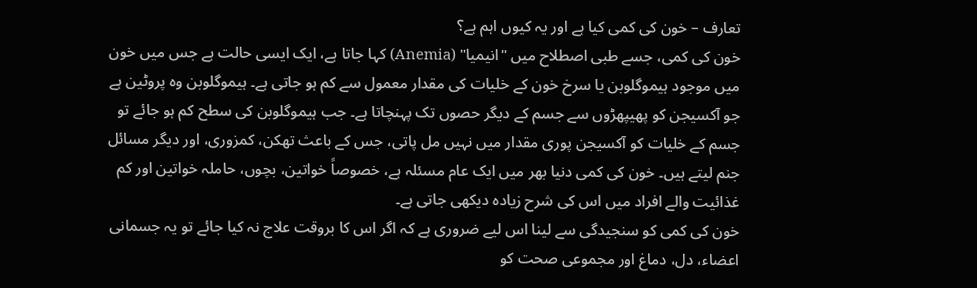تعارف – خون کی کمی کیا ہے اور یہ کیوں اہم ہے؟
خون کی کمی، جسے طبی اصطلاح میں "انیمیا" (Anemia) کہا جاتا ہے، ایک ایسی حالت ہے جس میں خون میں موجود ہیموگلوبن یا سرخ خون کے خلیات کی مقدار معمول سے کم ہو جاتی ہے۔ ہیموگلوبن وہ پروٹین ہے جو آکسیجن کو پھیپھڑوں سے جسم کے دیگر حصوں تک پہنچاتا ہے۔ جب ہیموگلوبن کی سطح کم ہو جائے تو جسم کے خلیات کو آکسیجن پوری مقدار میں نہیں مل پاتی، جس کے باعث تھکن، کمزوری، اور دیگر مسائل جنم لیتے ہیں۔ خون کی کمی دنیا بھر میں ایک عام مسئلہ ہے، خصوصاً خواتین، بچوں، حاملہ خواتین اور کم غذائیت والے افراد میں اس کی شرح زیادہ دیکھی جاتی ہے۔
خون کی کمی کو سنجیدگی سے لینا اس لیے ضروری ہے کہ اگر اس کا بروقت علاج نہ کیا جائے تو یہ جسمانی اعضاء، دل، دماغ اور مجموعی صحت کو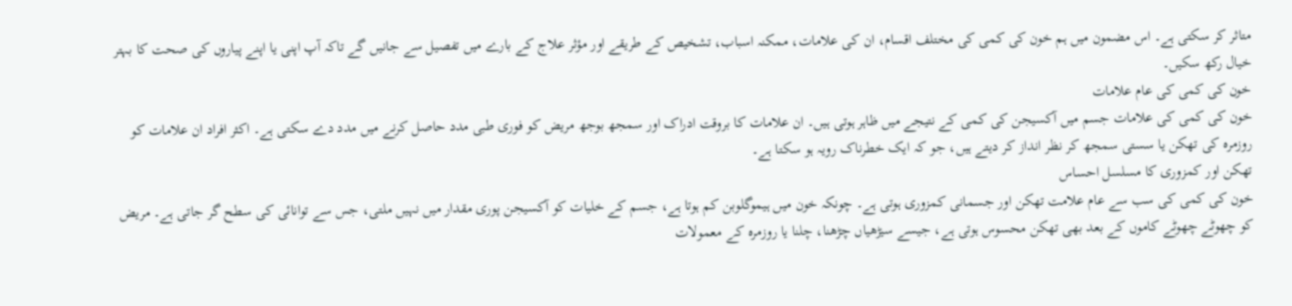متاثر کر سکتی ہے۔ اس مضمون میں ہم خون کی کمی کی مختلف اقسام، ان کی علامات، ممکنہ اسباب، تشخیص کے طریقے اور مؤثر علاج کے بارے میں تفصیل سے جانیں گے تاکہ آپ اپنی یا اپنے پیاروں کی صحت کا بہتر خیال رکھ سکیں۔
خون کی کمی کی عام علامات
خون کی کمی کی علامات جسم میں آکسیجن کی کمی کے نتیجے میں ظاہر ہوتی ہیں۔ ان علامات کا بروقت ادراک اور سمجھ بوجھ مریض کو فوری طبی مدد حاصل کرنے میں مدد دے سکتی ہے۔ اکثر افراد ان علامات کو روزمرہ کی تھکن یا سستی سمجھ کر نظر انداز کر دیتے ہیں، جو کہ ایک خطرناک رویہ ہو سکتا ہے۔
تھکن اور کمزوری کا مسلسل احساس
خون کی کمی کی سب سے عام علامت تھکن اور جسمانی کمزوری ہوتی ہے۔ چونکہ خون میں ہیموگلوبن کم ہوتا ہے، جسم کے خلیات کو آکسیجن پوری مقدار میں نہیں ملتی، جس سے توانائی کی سطح گر جاتی ہے۔ مریض کو چھوٹے چھوٹے کاموں کے بعد بھی تھکن محسوس ہوتی ہے، جیسے سیڑھیاں چڑھنا، چلنا یا روزمرہ کے معمولات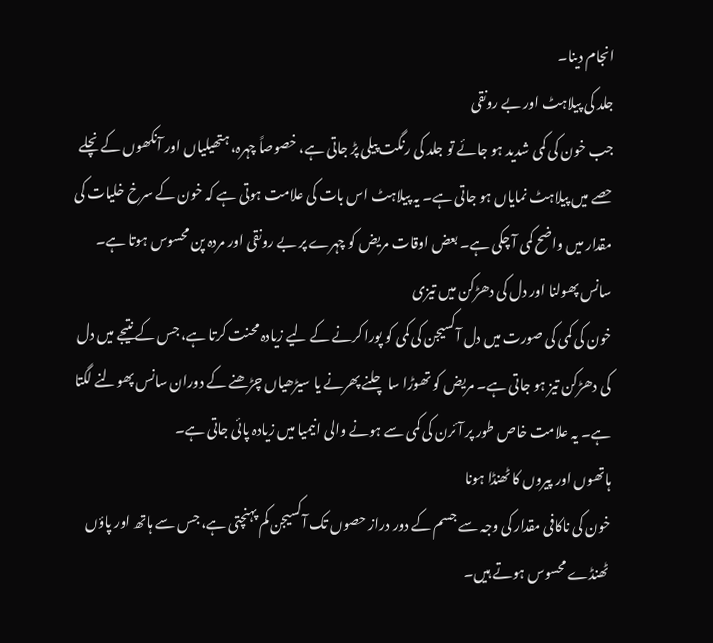انجام دینا۔
جلد کی پیلاہٹ اور بے رونقی
جب خون کی کمی شدید ہو جائے تو جلد کی رنگت پیلی پڑ جاتی ہے، خصوصاً چہرہ، ہتھیلیاں اور آنکھوں کے نچلے حصے میں پیلاہٹ نمایاں ہو جاتی ہے۔ یہ پیلاہٹ اس بات کی علامت ہوتی ہے کہ خون کے سرخ خلیات کی مقدار میں واضح کمی آ چکی ہے۔ بعض اوقات مریض کو چہرے پر بے رونقی اور مردہ پن محسوس ہوتا ہے۔
سانس پھولنا اور دل کی دھڑکن میں تیزی
خون کی کمی کی صورت میں دل آکسیجن کی کمی کو پورا کرنے کے لیے زیادہ محنت کرتا ہے، جس کے نتیجے میں دل کی دھڑکن تیز ہو جاتی ہے۔ مریض کو تھوڑا سا چلنے پھرنے یا سیڑھیاں چڑھنے کے دوران سانس پھولنے لگتا ہے۔ یہ علامت خاص طور پر آئرن کی کمی سے ہونے والی انیمیا میں زیادہ پائی جاتی ہے۔
ہاتھوں اور پیروں کا ٹھنڈا ہونا
خون کی ناکافی مقدار کی وجہ سے جسم کے دور دراز حصوں تک آکسیجن کم پہنچتی ہے، جس سے ہاتھ اور پاؤں ٹھنڈے محسوس ہوتے ہیں۔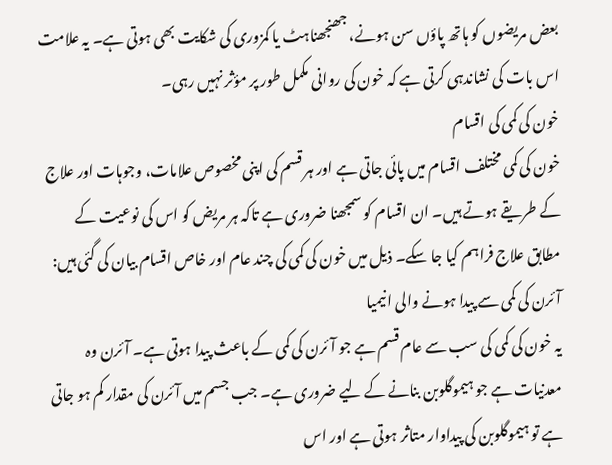بعض مریضوں کو ہاتھ پاؤں سن ہونے، جھنجھناہٹ یا کمزوری کی شکایت بھی ہوتی ہے۔ یہ علامت اس بات کی نشاندہی کرتی ہے کہ خون کی روانی مکمل طور پر مؤثر نہیں رہی۔
خون کی کمی کی اقسام
خون کی کمی مختلف اقسام میں پائی جاتی ہے اور ہر قسم کی اپنی مخصوص علامات، وجوہات اور علاج کے طریقے ہوتے ہیں۔ ان اقسام کو سمجھنا ضروری ہے تاکہ ہر مریض کو اس کی نوعیت کے مطابق علاج فراہم کیا جا سکے۔ ذیل میں خون کی کمی کی چند عام اور خاص اقسام بیان کی گئی ہیں:
آئرن کی کمی سے پیدا ہونے والی انیمیا
یہ خون کی کمی کی سب سے عام قسم ہے جو آئرن کی کمی کے باعث پیدا ہوتی ہے۔ آئرن وہ معدنیات ہے جو ہیموگلوبن بنانے کے لیے ضروری ہے۔ جب جسم میں آئرن کی مقدار کم ہو جاتی ہے تو ہیموگلوبن کی پیداوار متاثر ہوتی ہے اور اس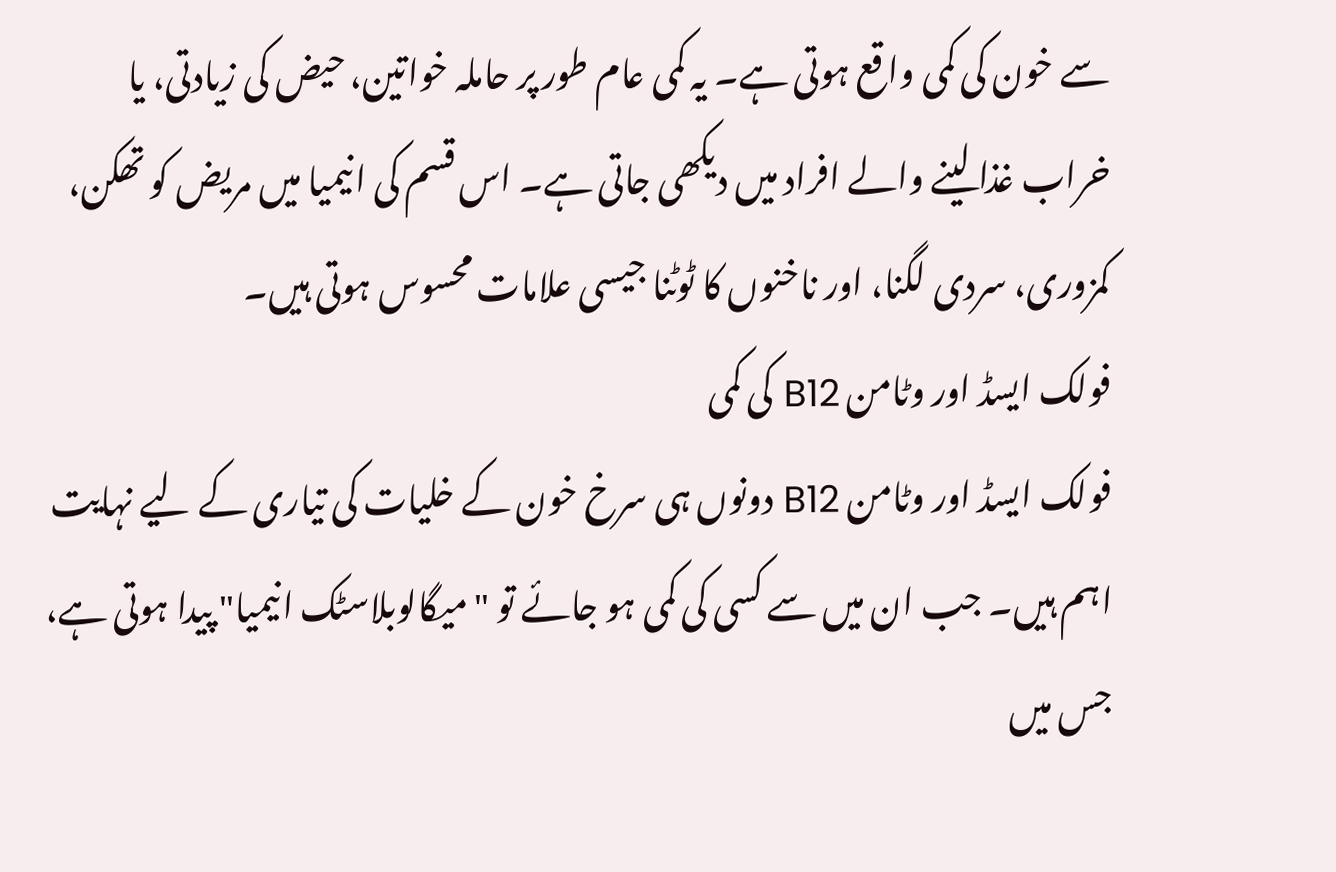سے خون کی کمی واقع ہوتی ہے۔ یہ کمی عام طور پر حاملہ خواتین، حیض کی زیادتی، یا خراب غذا لینے والے افراد میں دیکھی جاتی ہے۔ اس قسم کی انیمیا میں مریض کو تھکن، کمزوری، سردی لگنا، اور ناخنوں کا ٹوٹنا جیسی علامات محسوس ہوتی ہیں۔
فولک ایسڈ اور وٹامن B12 کی کمی
فولک ایسڈ اور وٹامن B12 دونوں ہی سرخ خون کے خلیات کی تیاری کے لیے نہایت اہم ہیں۔ جب ان میں سے کسی کی کمی ہو جائے تو "میگالوبلاسٹک انیمیا" پیدا ہوتی ہے، جس میں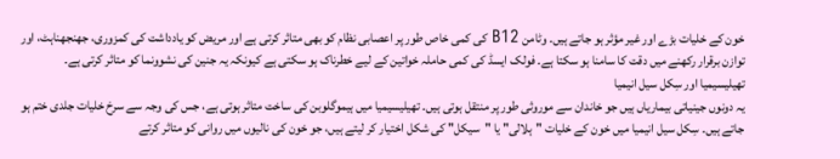خون کے خلیات بڑے اور غیر مؤثر ہو جاتے ہیں۔ وٹامن B12 کی کمی خاص طور پر اعصابی نظام کو بھی متاثر کرتی ہے اور مریض کو یادداشت کی کمزوری، جھنجھناہٹ، اور توازن برقرار رکھنے میں دقت کا سامنا ہو سکتا ہے۔ فولک ایسڈ کی کمی حاملہ خواتین کے لیے خطرناک ہو سکتی ہے کیونکہ یہ جنین کی نشوونما کو متاثر کرتی ہے۔
تھیلیسیمیا اور سِکل سیل انیمیا
یہ دونوں جینیاتی بیماریاں ہیں جو خاندان سے موروثی طور پر منتقل ہوتی ہیں۔ تھیلیسیمیا میں ہیموگلوبن کی ساخت متاثر ہوتی ہے، جس کی وجہ سے سرخ خلیات جلدی ختم ہو جاتے ہیں۔ سِکل سیل انیمیا میں خون کے خلیات "ہلالی" یا "سیکل" کی شکل اختیار کر لیتے ہیں، جو خون کی نالیوں میں روانی کو متاثر کرتے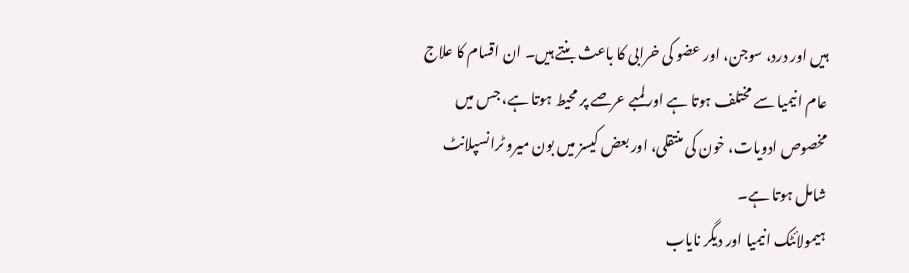ہیں اور درد، سوجن، اور عضو کی خرابی کا باعث بنتے ہیں۔ ان اقسام کا علاج عام انیمیا سے مختلف ہوتا ہے اور لمبے عرصے پر محیط ہوتا ہے، جس میں مخصوص ادویات، خون کی منتقلی، اور بعض کیسز میں بون میرو ٹرانسپلانٹ شامل ہوتا ہے۔
ہیمولائٹک انیمیا اور دیگر نایاب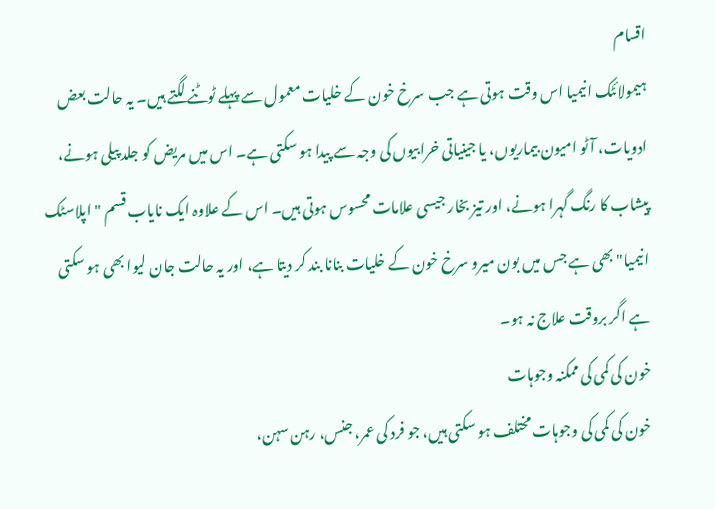اقسام
ہیمولائٹک انیمیا اس وقت ہوتی ہے جب سرخ خون کے خلیات معمول سے پہلے ٹوٹنے لگتے ہیں۔ یہ حالت بعض ادویات، آٹو امیون بیماریوں، یا جینیاتی خرابیوں کی وجہ سے پیدا ہو سکتی ہے۔ اس میں مریض کو جلد پیلی ہونے، پیشاب کا رنگ گہرا ہونے، اور تیز بخار جیسی علامات محسوس ہوتی ہیں۔ اس کے علاوہ ایک نایاب قسم "اپلاسٹک انیمیا" بھی ہے جس میں بون میرو سرخ خون کے خلیات بنانا بند کر دیتا ہے، اور یہ حالت جان لیوا بھی ہو سکتی ہے اگر بروقت علاج نہ ہو۔
خون کی کمی کی ممکنہ وجوہات
خون کی کمی کی وجوہات مختلف ہو سکتی ہیں، جو فرد کی عمر، جنس، رہن سہن،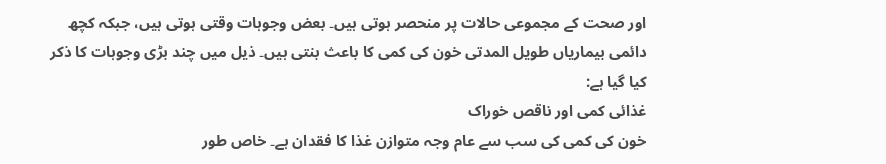اور صحت کے مجموعی حالات پر منحصر ہوتی ہیں۔ بعض وجوہات وقتی ہوتی ہیں، جبکہ کچھ دائمی بیماریاں طویل المدتی خون کی کمی کا باعث بنتی ہیں۔ ذیل میں چند بڑی وجوہات کا ذکر کیا گیا ہے:
غذائی کمی اور ناقص خوراک
خون کی کمی کی سب سے عام وجہ متوازن غذا کا فقدان ہے۔ خاص طور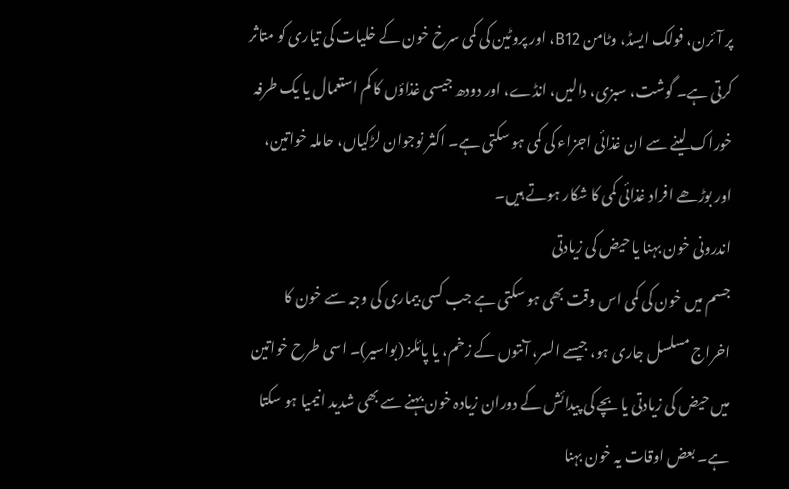پر آئرن، فولک ایسڈ، وٹامن B12، اور پروٹین کی کمی سرخ خون کے خلیات کی تیاری کو متاثر کرتی ہے۔ گوشت، سبزی، دالیں، انڈے، اور دودھ جیسی غذاؤں کا کم استعمال یا یک طرفہ خوراک لینے سے ان غذائی اجزاء کی کمی ہو سکتی ہے۔ اکثر نوجوان لڑکیاں، حاملہ خواتین، اور بوڑھے افراد غذائی کمی کا شکار ہوتے ہیں۔
اندرونی خون بہنا یا حیض کی زیادتی
جسم میں خون کی کمی اس وقت بھی ہو سکتی ہے جب کسی بیماری کی وجہ سے خون کا اخراج مسلسل جاری ہو، جیسے السر، آنتوں کے زخم، یا پائلز (بواسیر)۔ اسی طرح خواتین میں حیض کی زیادتی یا بچے کی پیدائش کے دوران زیادہ خون بہنے سے بھی شدید انیمیا ہو سکتا ہے۔ بعض اوقات یہ خون بہنا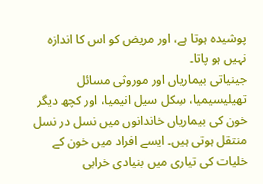پوشیدہ ہوتا ہے، اور مریض کو اس کا اندازہ نہیں ہو پاتا۔
جینیاتی بیماریاں اور موروثی مسائل
تھیلیسیمیا، سِکل سیل انیمیا، اور کچھ دیگر خون کی بیماریاں خاندانوں میں نسل در نسل منتقل ہوتی ہیں۔ ایسے افراد میں خون کے خلیات کی تیاری میں بنیادی خرابی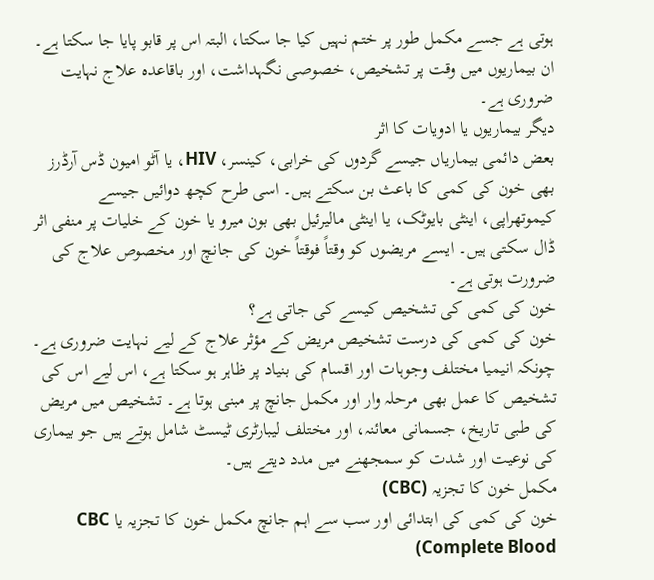ہوتی ہے جسے مکمل طور پر ختم نہیں کیا جا سکتا، البتہ اس پر قابو پایا جا سکتا ہے۔ ان بیماریوں میں وقت پر تشخیص، خصوصی نگہداشت، اور باقاعدہ علاج نہایت ضروری ہے۔
دیگر بیماریوں یا ادویات کا اثر
بعض دائمی بیماریاں جیسے گردوں کی خرابی، کینسر، HIV، یا آٹو امیون ڈس آرڈرز بھی خون کی کمی کا باعث بن سکتے ہیں۔ اسی طرح کچھ دوائیں جیسے کیموتھراپی، اینٹی بایوٹک، یا اینٹی مالیرئیل بھی بون میرو یا خون کے خلیات پر منفی اثر ڈال سکتی ہیں۔ ایسے مریضوں کو وقتاً فوقتاً خون کی جانچ اور مخصوص علاج کی ضرورت ہوتی ہے۔
خون کی کمی کی تشخیص کیسے کی جاتی ہے؟
خون کی کمی کی درست تشخیص مریض کے مؤثر علاج کے لیے نہایت ضروری ہے۔ چونکہ انیمیا مختلف وجوہات اور اقسام کی بنیاد پر ظاہر ہو سکتا ہے، اس لیے اس کی تشخیص کا عمل بھی مرحلہ وار اور مکمل جانچ پر مبنی ہوتا ہے۔ تشخیص میں مریض کی طبی تاریخ، جسمانی معائنہ، اور مختلف لیبارٹری ٹیسٹ شامل ہوتے ہیں جو بیماری کی نوعیت اور شدت کو سمجھنے میں مدد دیتے ہیں۔
مکمل خون کا تجزیہ (CBC)
خون کی کمی کی ابتدائی اور سب سے اہم جانچ مکمل خون کا تجزیہ یا CBC (Complete Blood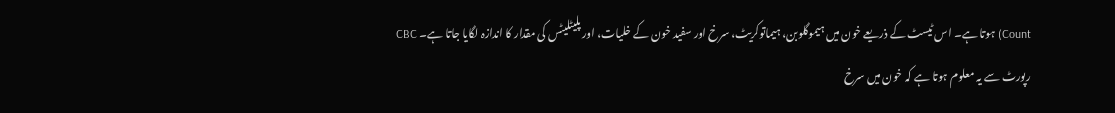Count) ہوتا ہے۔ اس ٹیسٹ کے ذریعے خون میں ہیموگلوبن، ہیماتوکریٹ، سرخ اور سفید خون کے خلیات، اور پلیٹلیٹس کی مقدار کا اندازہ لگایا جاتا ہے۔ CBC رپورٹ سے یہ معلوم ہوتا ہے کہ خون میں سرخ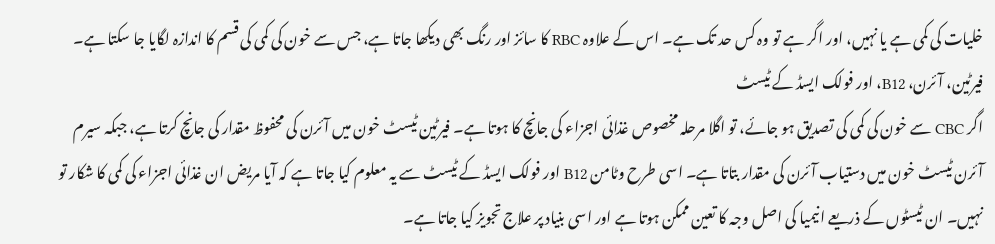خلیات کی کمی ہے یا نہیں، اور اگر ہے تو وہ کس حد تک ہے۔ اس کے علاوہ RBC کا سائز اور رنگ بھی دیکھا جاتا ہے، جس سے خون کی کمی کی قسم کا اندازہ لگایا جا سکتا ہے۔
فیرٹین، آئرن، B12، اور فولک ایسڈ کے ٹیسٹ
اگر CBC سے خون کی کمی کی تصدیق ہو جائے، تو اگلا مرحلہ مخصوص غذائی اجزاء کی جانچ کا ہوتا ہے۔ فیرٹین ٹیسٹ خون میں آئرن کی محفوظ مقدار کی جانچ کرتا ہے، جبکہ سیرم آئرن ٹیسٹ خون میں دستیاب آئرن کی مقدار بتاتا ہے۔ اسی طرح وٹامن B12 اور فولک ایسڈ کے ٹیسٹ سے یہ معلوم کیا جاتا ہے کہ آیا مریض ان غذائی اجزاء کی کمی کا شکار تو نہیں۔ ان ٹیسٹوں کے ذریعے انیمیا کی اصل وجہ کا تعین ممکن ہوتا ہے اور اسی بنیاد پر علاج تجویز کیا جاتا ہے۔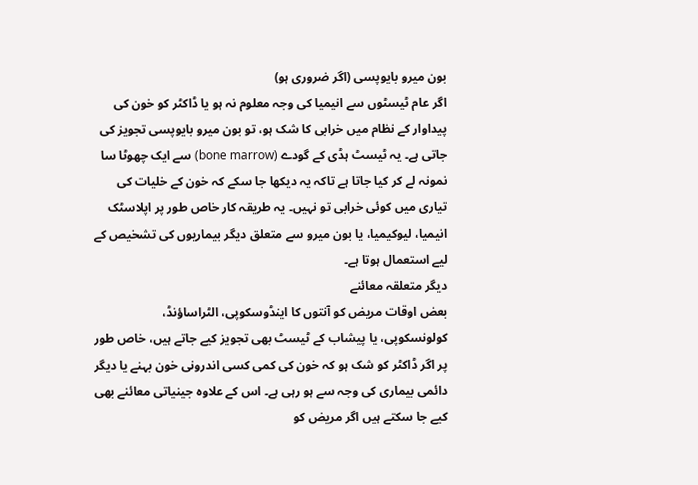بون میرو بایوپسی (اگر ضروری ہو)
اگر عام ٹیسٹوں سے انیمیا کی وجہ معلوم نہ ہو یا ڈاکٹر کو خون کی پیداوار کے نظام میں خرابی کا شک ہو، تو بون میرو بایوپسی تجویز کی جاتی ہے۔ یہ ٹیسٹ ہڈی کے گودے (bone marrow) سے ایک چھوٹا سا نمونہ لے کر کیا جاتا ہے تاکہ یہ دیکھا جا سکے کہ خون کے خلیات کی تیاری میں کوئی خرابی تو نہیں۔ یہ طریقہ کار خاص طور پر اپلاسٹک انیمیا، لیوکیمیا، یا بون میرو سے متعلق دیگر بیماریوں کی تشخیص کے لیے استعمال ہوتا ہے۔
دیگر متعلقہ معائنے
بعض اوقات مریض کو آنتوں کا اینڈوسکوپی، الٹراساؤنڈ، کولونسکوپی، یا پیشاب کے ٹیسٹ بھی تجویز کیے جاتے ہیں، خاص طور پر اگر ڈاکٹر کو شک ہو کہ خون کی کمی کسی اندرونی خون بہنے یا دیگر دائمی بیماری کی وجہ سے ہو رہی ہے۔ اس کے علاوہ جینیاتی معائنے بھی کیے جا سکتے ہیں اگر مریض کو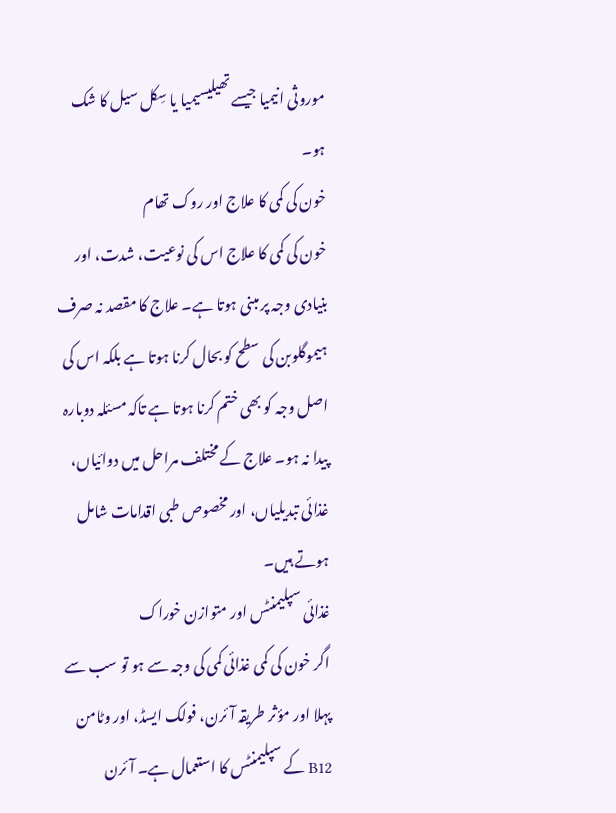موروثی انیمیا جیسے تھیلیسیمیا یا سِکل سیل کا شک ہو۔
خون کی کمی کا علاج اور روک تھام
خون کی کمی کا علاج اس کی نوعیت، شدت، اور بنیادی وجہ پر مبنی ہوتا ہے۔ علاج کا مقصد نہ صرف ہیموگلوبن کی سطح کو بحال کرنا ہوتا ہے بلکہ اس کی اصل وجہ کو بھی ختم کرنا ہوتا ہے تاکہ مسئلہ دوبارہ پیدا نہ ہو۔ علاج کے مختلف مراحل میں دوائیاں، غذائی تبدیلیاں، اور مخصوص طبی اقدامات شامل ہوتے ہیں۔
غذائی سپلیمنٹس اور متوازن خوراک
اگر خون کی کمی غذائی کمی کی وجہ سے ہو تو سب سے پہلا اور مؤثر طریقہ آئرن، فولک ایسڈ، اور وٹامن B12 کے سپلیمنٹس کا استعمال ہے۔ آئرن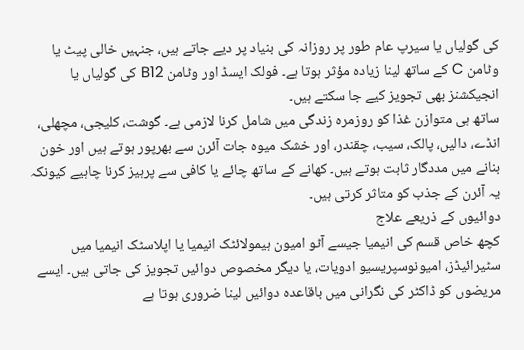کی گولیاں یا سیرپ عام طور پر روزانہ کی بنیاد پر دیے جاتے ہیں، جنہیں خالی پیٹ یا وٹامن C کے ساتھ لینا زیادہ مؤثر ہوتا ہے۔ فولک ایسڈ اور وٹامن B12 کی گولیاں یا انجیکشنز بھی تجویز کیے جا سکتے ہیں۔
ساتھ ہی متوازن غذا کو روزمرہ زندگی میں شامل کرنا لازمی ہے۔ گوشت، کلیجی، مچھلی، انڈے، دالیں، پالک، سیب، چقندر، اور خشک میوہ جات آئرن سے بھرپور ہوتے ہیں اور خون بنانے میں مددگار ثابت ہوتے ہیں۔ کھانے کے ساتھ چائے یا کافی سے پرہیز کرنا چاہیے کیونکہ یہ آئرن کے جذب کو متاثر کرتی ہیں۔
دوائیوں کے ذریعے علاج
کچھ خاص قسم کی انیمیا جیسے آٹو امیون ہیمولائٹک انیمیا یا اپلاسٹک انیمیا میں سٹیرائیڈز، امیونوسپریسیو ادویات، یا دیگر مخصوص دوائیں تجویز کی جاتی ہیں۔ ایسے مریضوں کو ڈاکٹر کی نگرانی میں باقاعدہ دوائیں لینا ضروری ہوتا ہے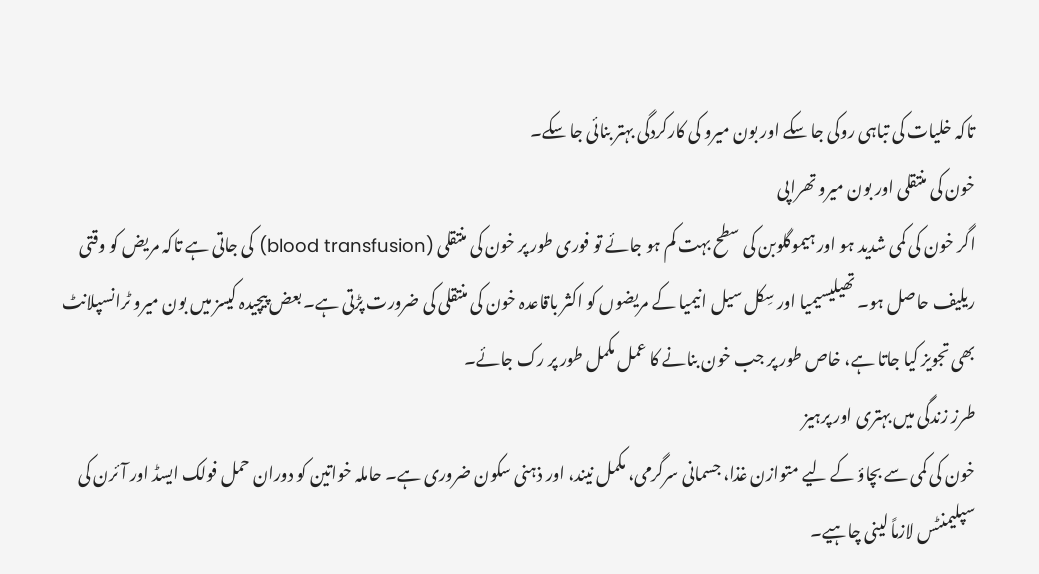تاکہ خلیات کی تباہی روکی جا سکے اور بون میرو کی کارکردگی بہتر بنائی جا سکے۔
خون کی منتقلی اور بون میرو تھراپی
اگر خون کی کمی شدید ہو اور ہیموگلوبن کی سطح بہت کم ہو جائے تو فوری طور پر خون کی منتقلی (blood transfusion) کی جاتی ہے تاکہ مریض کو وقتی ریلیف حاصل ہو۔ تھیلیسیمیا اور سِکل سیل انیمیا کے مریضوں کو اکثر باقاعدہ خون کی منتقلی کی ضرورت پڑتی ہے۔ بعض پیچیدہ کیسز میں بون میرو ٹرانسپلانٹ بھی تجویز کیا جاتا ہے، خاص طور پر جب خون بنانے کا عمل مکمل طور پر رک جائے۔
طرز زندگی میں بہتری اور پرہیز
خون کی کمی سے بچاؤ کے لیے متوازن غذا، جسمانی سرگرمی، مکمل نیند، اور ذہنی سکون ضروری ہے۔ حاملہ خواتین کو دوران حمل فولک ایسڈ اور آئرن کی سپلیمنٹس لازماً لینی چاہیے۔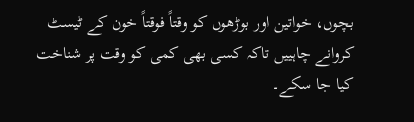بچوں، خواتین اور بوڑھوں کو وقتاً فوقتاً خون کے ٹیسٹ کروانے چاہییں تاکہ کسی بھی کمی کو وقت پر شناخت کیا جا سکے۔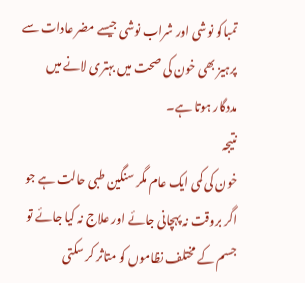تمباکو نوشی اور شراب نوشی جیسے مضر عادات سے پرہیز بھی خون کی صحت میں بہتری لانے میں مددگار ہوتا ہے۔
نتیجہ
خون کی کمی ایک عام مگر سنگین طبی حالت ہے جو اگر بروقت نہ پہچانی جائے اور علاج نہ کیا جائے تو جسم کے مختلف نظاموں کو متاثر کر سکتی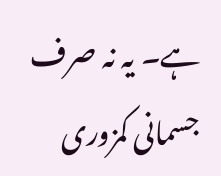ہے۔ یہ نہ صرف جسمانی کمزوری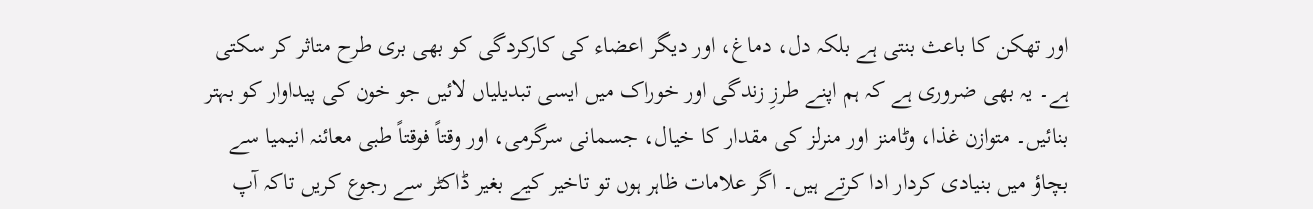اور تھکن کا باعث بنتی ہے بلکہ دل، دماغ، اور دیگر اعضاء کی کارکردگی کو بھی بری طرح متاثر کر سکتی ہے۔ یہ بھی ضروری ہے کہ ہم اپنے طرزِ زندگی اور خوراک میں ایسی تبدیلیاں لائیں جو خون کی پیداوار کو بہتر بنائیں۔ متوازن غذا، وٹامنز اور منرلز کی مقدار کا خیال، جسمانی سرگرمی، اور وقتاً فوقتاً طبی معائنہ انیمیا سے بچاؤ میں بنیادی کردار ادا کرتے ہیں۔ اگر علامات ظاہر ہوں تو تاخیر کیے بغیر ڈاکٹر سے رجوع کریں تاکہ آپ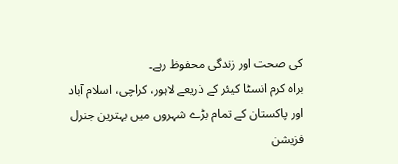کی صحت اور زندگی محفوظ رہے۔
براہ کرم انسٹا کیئر کے ذریعے لاہور، کراچی، اسلام آباد اور پاکستان کے تمام بڑے شہروں میں بہترین جنرل فزیشن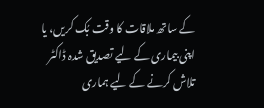کے ساتھ ملاقات کا وقت بُک کریں، یا اپنی بیماری کے لیے تصدیق شدہ ڈاکٹر تلاش کرنے کے لیے ہماری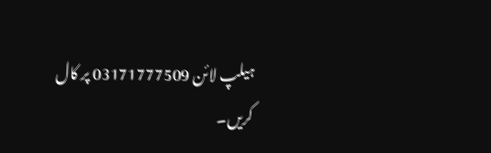ہیلپ لائن 03171777509 پر کال کریں۔